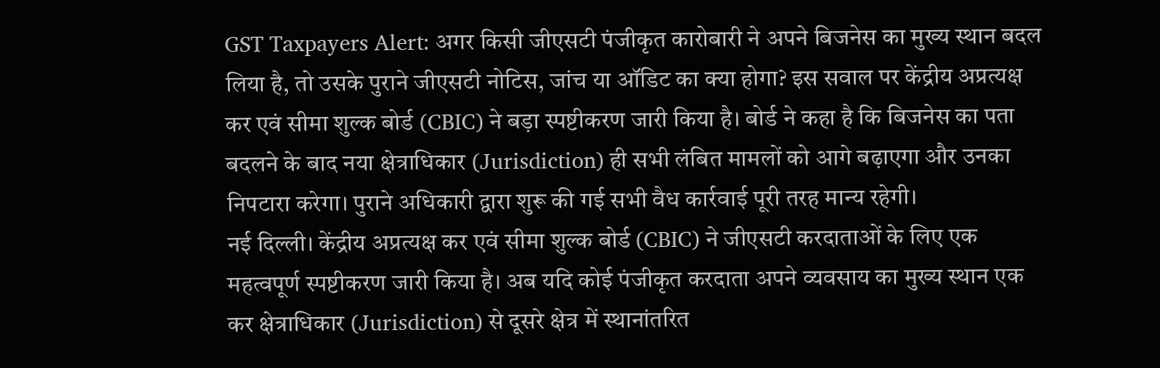GST Taxpayers Alert: अगर किसी जीएसटी पंजीकृत कारोबारी ने अपने बिजनेस का मुख्य स्थान बदल लिया है, तो उसके पुराने जीएसटी नोटिस, जांच या ऑडिट का क्या होगा? इस सवाल पर केंद्रीय अप्रत्यक्ष कर एवं सीमा शुल्क बोर्ड (CBIC) ने बड़ा स्पष्टीकरण जारी किया है। बोर्ड ने कहा है कि बिजनेस का पता बदलने के बाद नया क्षेत्राधिकार (Jurisdiction) ही सभी लंबित मामलों को आगे बढ़ाएगा और उनका निपटारा करेगा। पुराने अधिकारी द्वारा शुरू की गई सभी वैध कार्रवाई पूरी तरह मान्य रहेगी।
नई दिल्ली। केंद्रीय अप्रत्यक्ष कर एवं सीमा शुल्क बोर्ड (CBIC) ने जीएसटी करदाताओं के लिए एक महत्वपूर्ण स्पष्टीकरण जारी किया है। अब यदि कोई पंजीकृत करदाता अपने व्यवसाय का मुख्य स्थान एक कर क्षेत्राधिकार (Jurisdiction) से दूसरे क्षेत्र में स्थानांतरित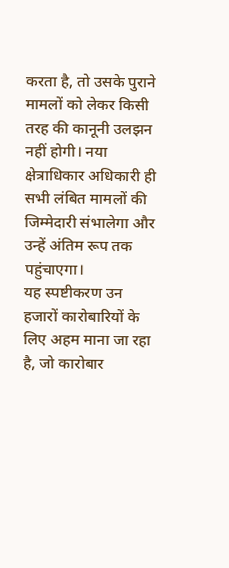करता है, तो उसके पुराने मामलों को लेकर किसी तरह की कानूनी उलझन नहीं होगी। नया क्षेत्राधिकार अधिकारी ही सभी लंबित मामलों की जिम्मेदारी संभालेगा और उन्हें अंतिम रूप तक पहुंचाएगा।
यह स्पष्टीकरण उन हजारों कारोबारियों के लिए अहम माना जा रहा है, जो कारोबार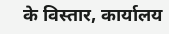के विस्तार, कार्यालय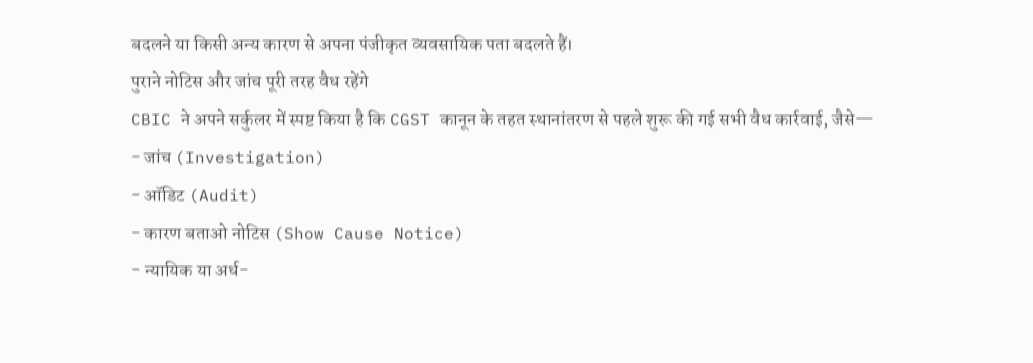बदलने या किसी अन्य कारण से अपना पंजीकृत व्यवसायिक पता बदलते हैं।
पुराने नोटिस और जांच पूरी तरह वैध रहेंगे
CBIC ने अपने सर्कुलर में स्पष्ट किया है कि CGST कानून के तहत स्थानांतरण से पहले शुरू की गई सभी वैध कार्रवाई, जैसे—
- जांच (Investigation)
- ऑडिट (Audit)
- कारण बताओ नोटिस (Show Cause Notice)
- न्यायिक या अर्ध-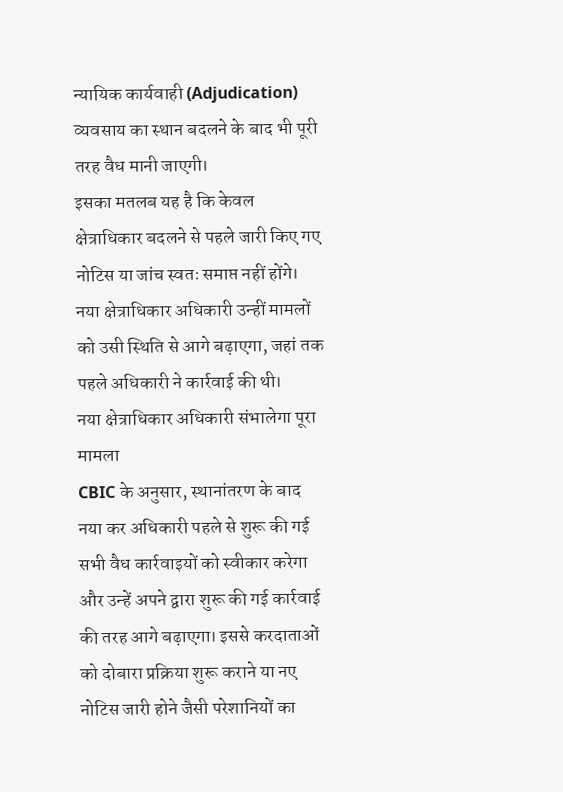न्यायिक कार्यवाही (Adjudication)
व्यवसाय का स्थान बदलने के बाद भी पूरी तरह वैध मानी जाएगी।
इसका मतलब यह है कि केवल क्षेत्राधिकार बदलने से पहले जारी किए गए नोटिस या जांच स्वतः समाप्त नहीं होंगे। नया क्षेत्राधिकार अधिकारी उन्हीं मामलों को उसी स्थिति से आगे बढ़ाएगा, जहां तक पहले अधिकारी ने कार्रवाई की थी।
नया क्षेत्राधिकार अधिकारी संभालेगा पूरा मामला
CBIC के अनुसार, स्थानांतरण के बाद नया कर अधिकारी पहले से शुरू की गई सभी वैध कार्रवाइयों को स्वीकार करेगा और उन्हें अपने द्वारा शुरू की गई कार्रवाई की तरह आगे बढ़ाएगा। इससे करदाताओं को दोबारा प्रक्रिया शुरू कराने या नए नोटिस जारी होने जैसी परेशानियों का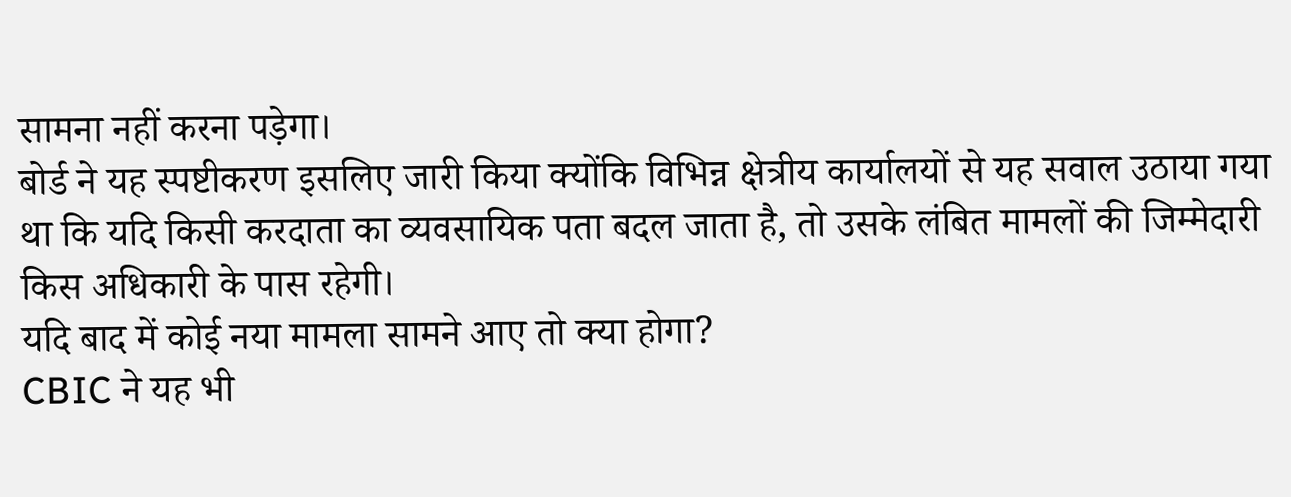सामना नहीं करना पड़ेगा।
बोर्ड ने यह स्पष्टीकरण इसलिए जारी किया क्योंकि विभिन्न क्षेत्रीय कार्यालयों से यह सवाल उठाया गया था कि यदि किसी करदाता का व्यवसायिक पता बदल जाता है, तो उसके लंबित मामलों की जिम्मेदारी किस अधिकारी के पास रहेगी।
यदि बाद में कोई नया मामला सामने आए तो क्या होगा?
CBIC ने यह भी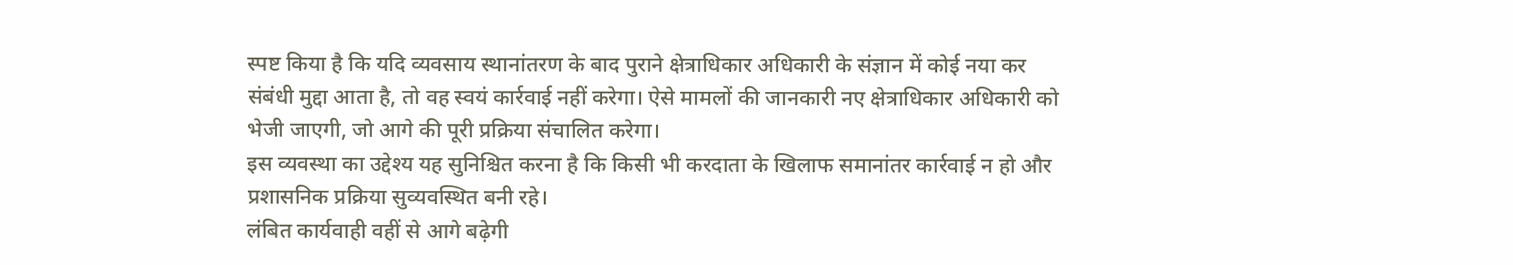स्पष्ट किया है कि यदि व्यवसाय स्थानांतरण के बाद पुराने क्षेत्राधिकार अधिकारी के संज्ञान में कोई नया कर संबंधी मुद्दा आता है, तो वह स्वयं कार्रवाई नहीं करेगा। ऐसे मामलों की जानकारी नए क्षेत्राधिकार अधिकारी को भेजी जाएगी, जो आगे की पूरी प्रक्रिया संचालित करेगा।
इस व्यवस्था का उद्देश्य यह सुनिश्चित करना है कि किसी भी करदाता के खिलाफ समानांतर कार्रवाई न हो और प्रशासनिक प्रक्रिया सुव्यवस्थित बनी रहे।
लंबित कार्यवाही वहीं से आगे बढ़ेगी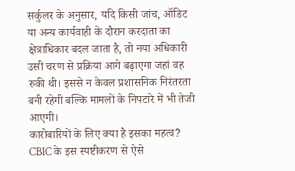सर्कुलर के अनुसार, यदि किसी जांच, ऑडिट या अन्य कार्यवाही के दौरान करदाता का क्षेत्राधिकार बदल जाता है, तो नया अधिकारी उसी चरण से प्रक्रिया आगे बढ़ाएगा जहां वह रुकी थी। इससे न केवल प्रशासनिक निरंतरता बनी रहेगी बल्कि मामलों के निपटारे में भी तेजी आएगी।
कारोबारियों के लिए क्या है इसका महत्व?
CBIC के इस स्पष्टीकरण से ऐसे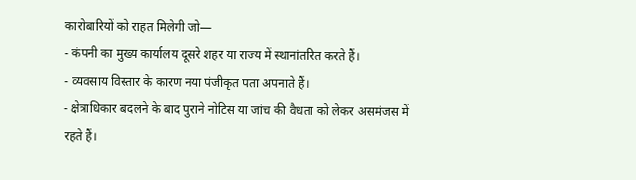कारोबारियों को राहत मिलेगी जो—
- कंपनी का मुख्य कार्यालय दूसरे शहर या राज्य में स्थानांतरित करते हैं।
- व्यवसाय विस्तार के कारण नया पंजीकृत पता अपनाते हैं।
- क्षेत्राधिकार बदलने के बाद पुराने नोटिस या जांच की वैधता को लेकर असमंजस में रहते हैं।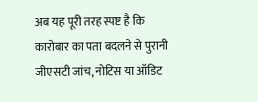अब यह पूरी तरह स्पष्ट है कि कारोबार का पता बदलने से पुरानी जीएसटी जांच, नोटिस या ऑडिट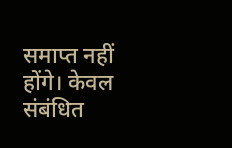समाप्त नहीं होंगे। केवल संबंधित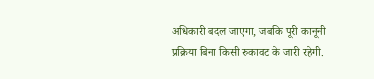अधिकारी बदल जाएगा, जबकि पूरी कानूनी प्रक्रिया बिना किसी रुकावट के जारी रहेगी.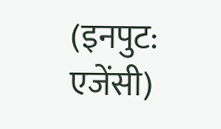(इनपुट: एजेंसी)